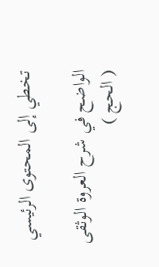تخطي إلى المحتوى الرئيسي

الواضح في شرح العروة الوثقى ( الحج )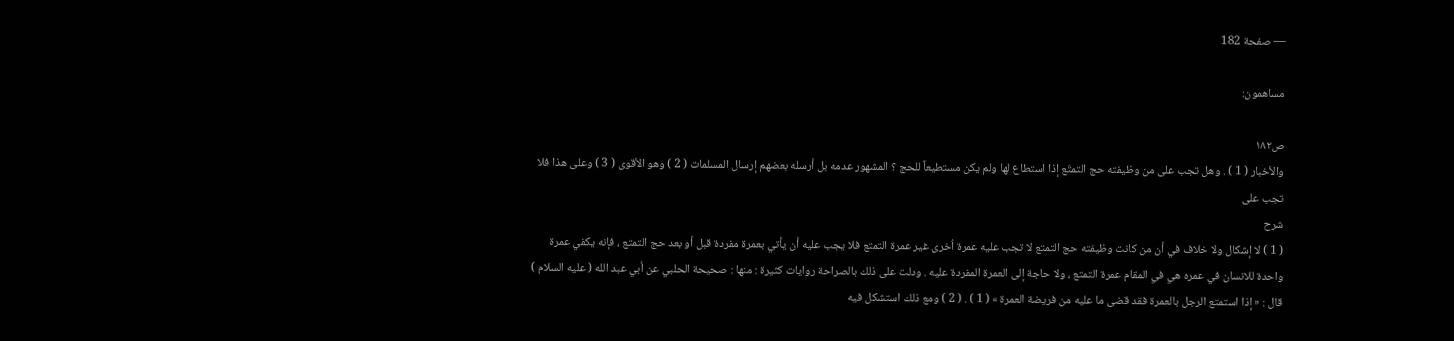— صفحة 182

مساهمون:

ص١٨٢
والأخبار ( 1 ) . وهل تجب على من وظيفته حج التمتّع إذا استطاع لها ولم يكن مستطيعاً للحج ؟ المشهور عدمه بل أرسله بعضهم إرسال المسلمات ( 2 ) وهو الأقوى ( 3 ) وعلى هذا فلا تجب على
شرح
( 1 ) لا إشكال ولا خلاف في أن من كانت وظيفته حج التمتع لا تجب عليه عمرة اُخرى غير عمرة التمتع فلا يجب عليه أن يأتي بعمرة مفردة قبل أو بعد حج التمتع ، فإنه يكفي عمرة واحدة للانسان في عمره هي في المقام عمرة التمتع ، ولا حاجة إلى العمرة المفردة عليه . ودلت على ذلك بالصراحة روايات كثيرة : منها : صحيحة الحلبي عن أبي عبد الله ( عليه السلام ) قال : « إذا استمتع الرجل بالعمرة فقد قضى ما عليه من فريضة العمرة » ( 1 ) . ( 2 ) ومع ذلك استشكل فيه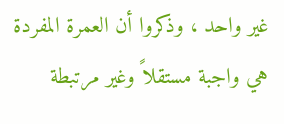غير واحد ، وذكروا أن العمرة المفردة هي واجبة مستقلاً وغير مرتبطة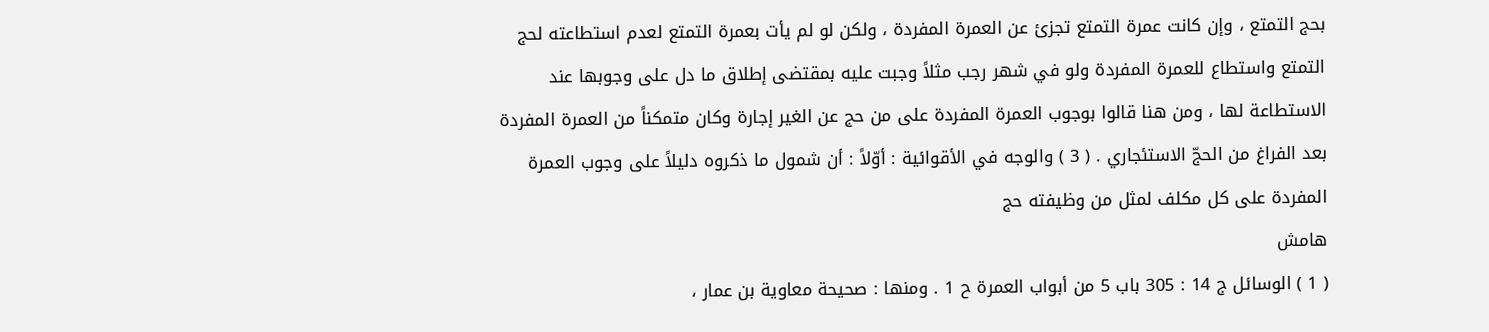بحج التمتع ، وإن كانت عمرة التمتع تجزئ عن العمرة المفردة ، ولكن لو لم يأت بعمرة التمتع لعدم استطاعته لحج التمتع واستطاع للعمرة المفردة ولو في شهر رجب مثلاً وجبت عليه بمقتضى إطلاق ما دل على وجوبها عند الاستطاعة لها ، ومن هنا قالوا بوجوب العمرة المفردة على من حج عن الغير إجارة وكان متمكناً من العمرة المفردة بعد الفراغ من الحجّ الاستئجاري . ( 3 ) والوجه في الأقوائية : أوّلاً : أن شمول ما ذكروه دليلاً على وجوب العمرة المفردة على كل مكلف لمثل من وظيفته حج
هامش
( 1 ) الوسائل ج 14 : 305 باب 5 من أبواب العمرة ح 1 . ومنها : صحيحة معاوية بن عمار ،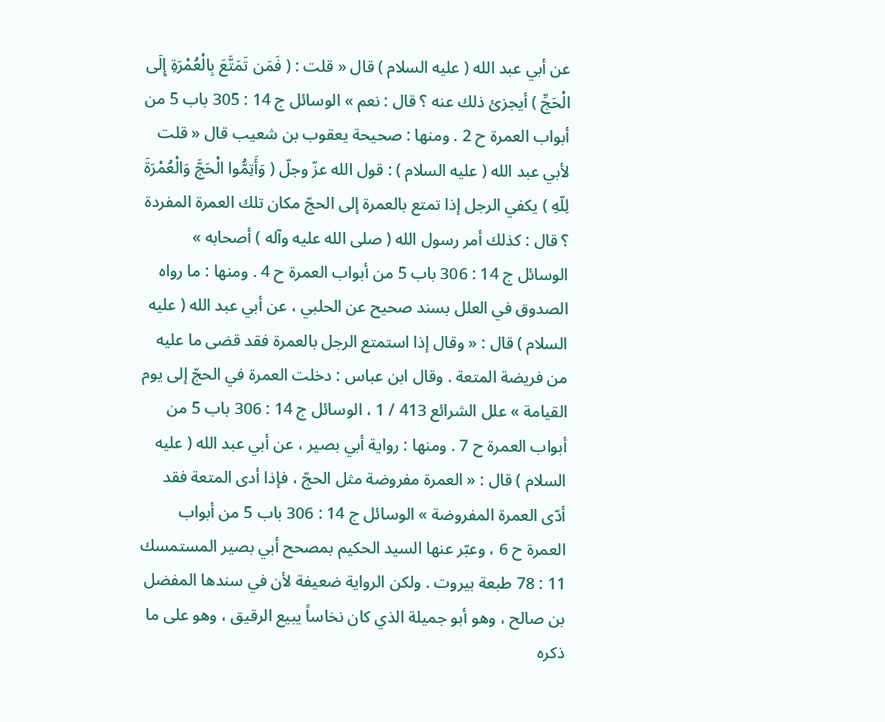عن أبي عبد الله ( عليه السلام ) قال « قلت : ( فَمَن تَمَتَّعَ بِالْعُمْرَةِ إِلَى الْحَجِّ ) أيجزئ ذلك عنه ؟ قال : نعم » الوسائل ج 14 : 305 باب 5 من أبواب العمرة ح 2 . ومنها : صحيحة يعقوب بن شعيب قال « قلت لأبي عبد الله ( عليه السلام ) : قول الله عزّ وجلّ ( وَأَتِمُّوا الْحَجَّ وَالْعُمْرَةَ لِلّهِ ) يكفي الرجل إذا تمتع بالعمرة إلى الحجّ مكان تلك العمرة المفردة ؟ قال : كذلك أمر رسول الله ( صلى الله عليه وآله ) أصحابه » الوسائل ج 14 : 306 باب 5 من أبواب العمرة ح 4 . ومنها : ما رواه الصدوق في العلل بسند صحيح عن الحلبي ، عن أبي عبد الله ( عليه السلام ) قال : « وقال إذا استمتع الرجل بالعمرة فقد قضى ما عليه من فريضة المتعة . وقال ابن عباس : دخلت العمرة في الحجّ إلى يوم القيامة » علل الشرائع 413 / 1 ، الوسائل ج 14 : 306 باب 5 من أبواب العمرة ح 7 . ومنها : رواية أبي بصير ، عن أبي عبد الله ( عليه السلام ) قال : « العمرة مفروضة مثل الحجّ ، فإذا أدى المتعة فقد أدّى العمرة المفروضة » الوسائل ج 14 : 306 باب 5 من أبواب العمرة ح 6 ، وعبّر عنها السيد الحكيم بمصحح أبي بصير المستمسك 11 : 78 طبعة بيروت . ولكن الرواية ضعيفة لأن في سندها المفضل بن صالح ، وهو أبو جميلة الذي كان نخاساً يبيع الرقيق ، وهو على ما ذكره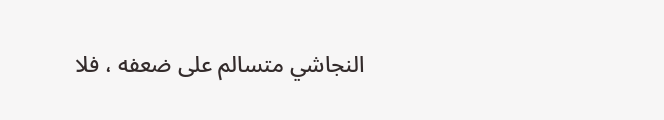النجاشي متسالم على ضعفه ، فلا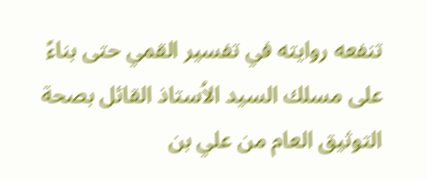تنفعه روايته في تفسير القمي حتى بناءً على مسلك السيد الاُستاذ القائل بصحة التوثيق العام من علي بن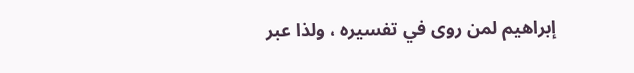إبراهيم لمن روى في تفسيره ، ولذا عبر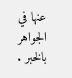عنها في الجواهر بالخبر .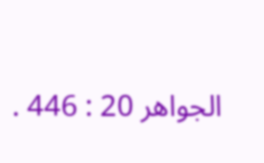الجواهر 20 : 446 .